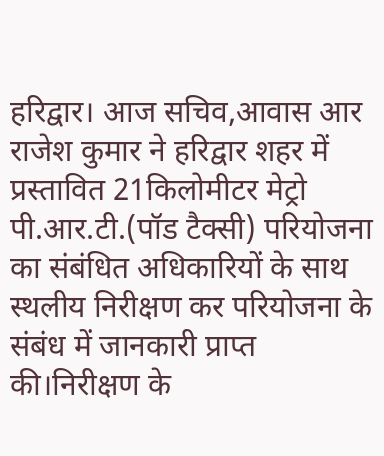हरिद्वार। आज सचिव,आवास आर राजेश कुमार ने हरिद्वार शहर में प्रस्तावित 21किलोमीटर मेट्रो पी.आर.टी.(पॉड टैक्सी) परियोजना का संबंधित अधिकारियों के साथ स्थलीय निरीक्षण कर परियोजना के संबंध में जानकारी प्राप्त की।निरीक्षण के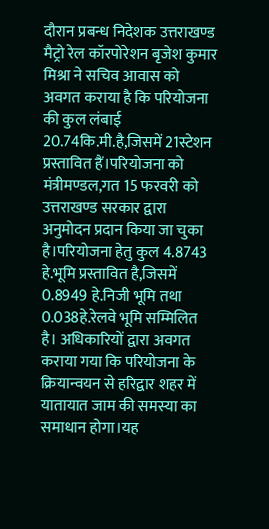दौरान प्रबन्ध निदेशक उत्तराखण्ड मैट्रो रेल कॉरपोरेशन बृजेश कुमार मिश्रा ने सचिव आवास को अवगत कराया है कि परियोजना की कुल लंबाई 20.74कि.मी.है,जिसमें 21स्टेशन प्रस्तावित हैं।परियोजना को मंत्रीमण्डल,गत 15 फरवरी को उत्तराखण्ड सरकार द्वारा अनुमोदन प्रदान किया जा चुका है।परियोजना हेतु कुल 4.8743 हे.भूमि प्रस्तावित है,जिसमें 0.8949 हे.निजी भूमि तथा 0.038हे.रेलवे भूमि सम्मिलित है। अधिकारियों द्वारा अवगत कराया गया कि परियोजना के क्रियान्वयन से हरिद्वार शहर में यातायात जाम की समस्या का समाधान होगा।यह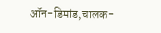ऑन-डिमांड,चालक-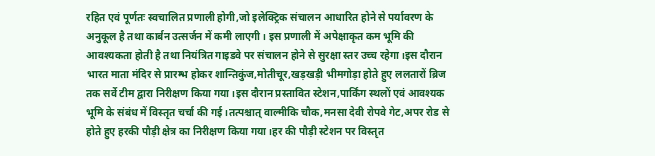रहित एवं पूर्णतः स्वचालित प्रणाली होगी,जो इलेक्ट्रिक संचालन आधारित होने से पर्यावरण के अनुकूल है तथा कार्बन उत्सर्जन में कमी लाएगी। इस प्रणाली में अपेक्षाकृत कम भूमि की आवश्यकता होती है तथा नियंत्रित गाइडवे पर संचालन होने से सुरक्षा स्तर उच्च रहेगा।इस दौरान भारत माता मंदिर से प्रारम्भ होकर शान्तिकुंज,मोतीचूर,खड़खड़ी भीमगोड़ा होते हुए ललतारों ब्रिज तक सर्वे टीम द्वारा निरीक्षण किया गया।इस दौरान प्रस्तावित स्टेशन,पार्किंग स्थलों एवं आवश्यक भूमि के संबंध में विस्तृत चर्चा की गई।तत्पश्चात् वाल्मीकि चौक,मनसा देवी रोपवे गेट,अपर रोड से होते हुए हरकी पौड़ी क्षेत्र का निरीक्षण किया गया।हर की पौड़ी स्टेशन पर विस्तृत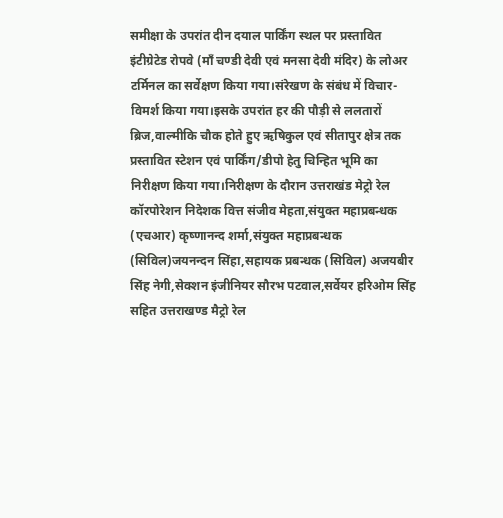समीक्षा के उपरांत दीन दयाल पार्किंग स्थल पर प्रस्तावित इंटीग्रेटेड रोपवे (माँ चण्डी देवी एवं मनसा देवी मंदिर) के लोअर टर्मिनल का सर्वेक्षण किया गया।संरेखण के संबंध में विचार-विमर्श किया गया।इसके उपरांत हर की पौड़ी से ललतारों ब्रिज,वाल्मीकि चौक होते हुए ऋषिकुल एवं सीतापुर क्षेत्र तक प्रस्तावित स्टेशन एवं पार्किंग/डीपो हेतु चिन्हित भूमि का निरीक्षण किया गया।निरीक्षण के दौरान उत्तराखंड मेट्रो रेल कॉरपोरेशन निदेशक वित्त संजीव मेहता,संयुक्त महाप्रबन्धक (एचआर) कृष्णानन्द शर्मा,संयुक्त महाप्रबन्धक (सिविल)जयनन्दन सिंहा,सहायक प्रबन्धक (सिविल) अजयबीर सिंह नेगी,सेक्शन इंजीनियर सौरभ पटवाल,सर्वेयर हरिओम सिंह सहित उत्तराखण्ड मैट्रो रेल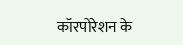कॉरपोरेशन के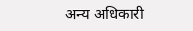अन्य अधिकारी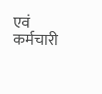एवं कर्मचारी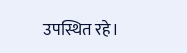उपस्थित रहे।